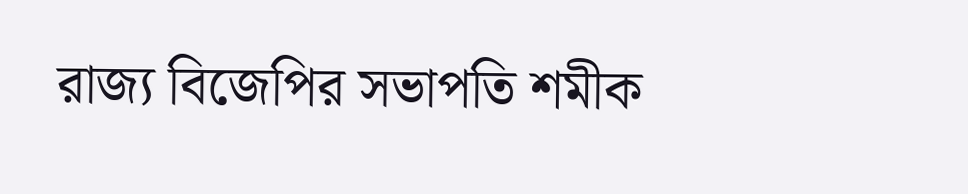রাজ্য বিজেপির সভাপতি শমীক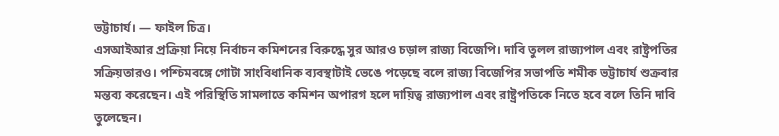ভট্টাচার্য। — ফাইল চিত্র।
এসআইআর প্রক্রিয়া নিয়ে নির্বাচন কমিশনের বিরুদ্ধে সুর আরও চড়াল রাজ্য বিজেপি। দাবি তুলল রাজ্যপাল এবং রাষ্ট্রপতির সক্রিয়তারও। পশ্চিমবঙ্গে গোটা সাংবিধানিক ব্যবস্থাটাই ভেঙে পড়েছে বলে রাজ্য বিজেপির সভাপতি শমীক ভট্টাচার্য শুক্রবার মন্তব্য করেছেন। এই পরিস্থিতি সামলাতে কমিশন অপারগ হলে দায়িত্ব রাজ্যপাল এবং রাষ্ট্রপতিকে নিতে হবে বলে তিনি দাবি তুলেছেন।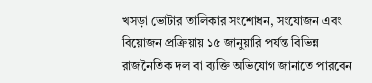খসড়া ভোটার তালিকার সংশোধন, সংযোজন এবং বিয়োজন প্রক্রিয়ায় ১৫ জানুয়ারি পর্যন্ত বিভিন্ন রাজনৈতিক দল বা ব্যক্তি অভিযোগ জানাতে পারবেন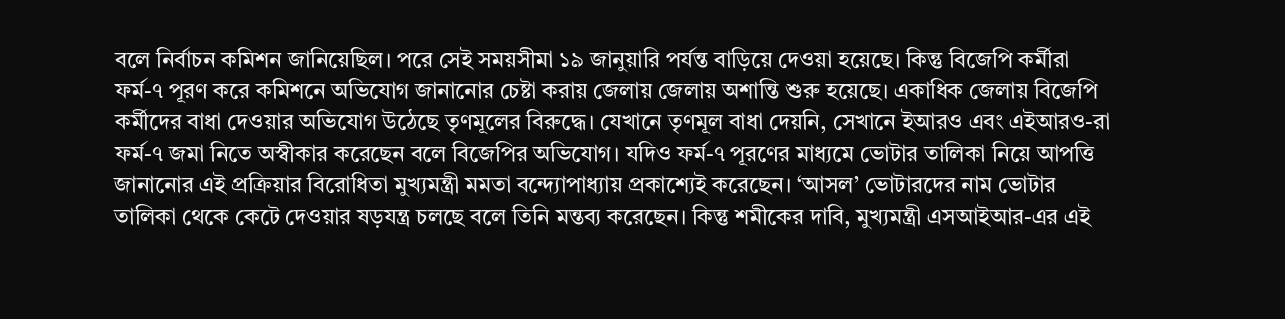বলে নির্বাচন কমিশন জানিয়েছিল। পরে সেই সময়সীমা ১৯ জানুয়ারি পর্যন্ত বাড়িয়ে দেওয়া হয়েছে। কিন্তু বিজেপি কর্মীরা ফর্ম-৭ পূরণ করে কমিশনে অভিযোগ জানানোর চেষ্টা করায় জেলায় জেলায় অশান্তি শুরু হয়েছে। একাধিক জেলায় বিজেপি কর্মীদের বাধা দেওয়ার অভিযোগ উঠেছে তৃণমূলের বিরুদ্ধে। যেখানে তৃণমূল বাধা দেয়নি, সেখানে ইআরও এবং এইআরও-রা ফর্ম-৭ জমা নিতে অস্বীকার করেছেন বলে বিজেপির অভিযোগ। যদিও ফর্ম-৭ পূরণের মাধ্যমে ভোটার তালিকা নিয়ে আপত্তি জানানোর এই প্রক্রিয়ার বিরোধিতা মুখ্যমন্ত্রী মমতা বন্দ্যোপাধ্যায় প্রকাশ্যেই করেছেন। ‘আসল’ ভোটারদের নাম ভোটার তালিকা থেকে কেটে দেওয়ার ষড়যন্ত্র চলছে বলে তিনি মন্তব্য করেছেন। কিন্তু শমীকের দাবি, মুখ্যমন্ত্রী এসআইআর-এর এই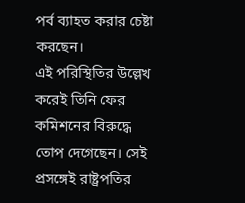পর্ব ব্যাহত করার চেষ্টা করছেন।
এই পরিস্থিতির উল্লেখ করেই তিনি ফের কমিশনের বিরুদ্ধে তোপ দেগেছেন। সেই প্রসঙ্গেই রাষ্ট্রপতির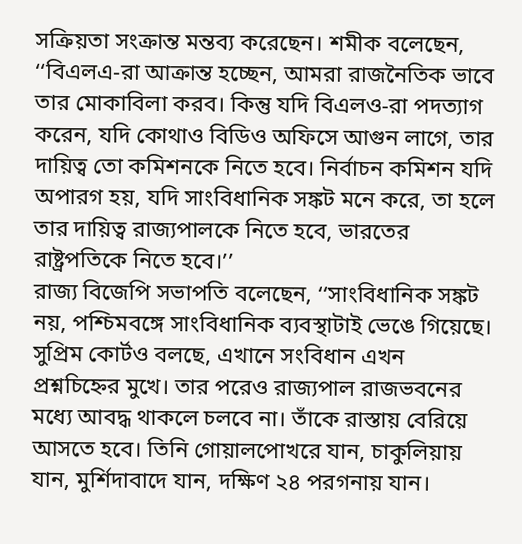সক্রিয়তা সংক্রান্ত মন্তব্য করেছেন। শমীক বলেছেন, ‘‘বিএলএ-রা আক্রান্ত হচ্ছেন, আমরা রাজনৈতিক ভাবে তার মোকাবিলা করব। কিন্তু যদি বিএলও-রা পদত্যাগ করেন, যদি কোথাও বিডিও অফিসে আগুন লাগে, তার দায়িত্ব তো কমিশনকে নিতে হবে। নির্বাচন কমিশন যদি অপারগ হয়, যদি সাংবিধানিক সঙ্কট মনে করে, তা হলে তার দায়িত্ব রাজ্যপালকে নিতে হবে, ভারতের রাষ্ট্রপতিকে নিতে হবে।’’
রাজ্য বিজেপি সভাপতি বলেছেন, ‘‘সাংবিধানিক সঙ্কট নয়, পশ্চিমবঙ্গে সাংবিধানিক ব্যবস্থাটাই ভেঙে গিয়েছে। সুপ্রিম কোর্টও বলছে, এখানে সংবিধান এখন প্রশ্নচিহ্নের মুখে। তার পরেও রাজ্যপাল রাজভবনের মধ্যে আবদ্ধ থাকলে চলবে না। তাঁকে রাস্তায় বেরিয়ে আসতে হবে। তিনি গোয়ালপোখরে যান, চাকুলিয়ায় যান, মুর্শিদাবাদে যান, দক্ষিণ ২৪ পরগনায় যান।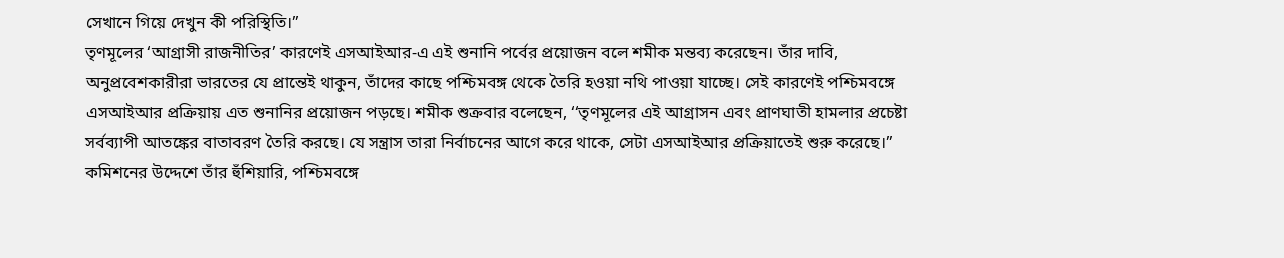সেখানে গিয়ে দেখুন কী পরিস্থিতি।’’
তৃণমূলের ‘আগ্রাসী রাজনীতির’ কারণেই এসআইআর-এ এই শুনানি পর্বের প্রয়োজন বলে শমীক মন্তব্য করেছেন। তাঁর দাবি, অনুপ্রবেশকারীরা ভারতের যে প্রান্তেই থাকুন, তাঁদের কাছে পশ্চিমবঙ্গ থেকে তৈরি হওয়া নথি পাওয়া যাচ্ছে। সেই কারণেই পশ্চিমবঙ্গে এসআইআর প্রক্রিয়ায় এত শুনানির প্রয়োজন পড়ছে। শমীক শুক্রবার বলেছেন, ‘‘তৃণমূলের এই আগ্রাসন এবং প্রাণঘাতী হামলার প্রচেষ্টা সর্বব্যাপী আতঙ্কের বাতাবরণ তৈরি করছে। যে সন্ত্রাস তারা নির্বাচনের আগে করে থাকে, সেটা এসআইআর প্রক্রিয়াতেই শুরু করেছে।’’ কমিশনের উদ্দেশে তাঁর হুঁশিয়ারি, পশ্চিমবঙ্গে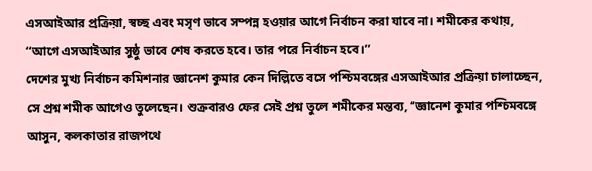এসআইআর প্রক্রিয়া, স্বচ্ছ এবং মসৃণ ভাবে সম্পন্ন হওয়ার আগে নির্বাচন করা যাবে না। শমীকের কথায়, ‘‘আগে এসআইআর সুষ্ঠু ভাবে শেষ করতে হবে। তার পরে নির্বাচন হবে।’’
দেশের মুখ্য নির্বাচন কমিশনার জ্ঞানেশ কুমার কেন দিল্লিতে বসে পশ্চিমবঙ্গের এসআইআর প্রক্রিয়া চালাচ্ছেন, সে প্রশ্ন শমীক আগেও তুলেছেন। শুক্রবারও ফের সেই প্রশ্ন তুলে শমীকের মন্তব্য, ‘‘জ্ঞানেশ কুমার পশ্চিমবঙ্গে আসুন, কলকাতার রাজপথে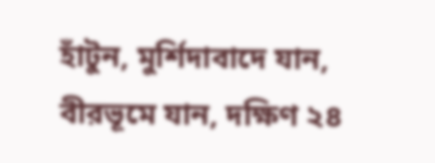হাঁটুন, মুর্শিদাবাদে যান, বীরভূমে যান, দক্ষিণ ২৪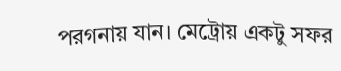পরগনায় যান। মেট্রোয় একটু সফর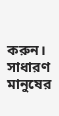করুন। সাধারণ মানুষের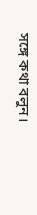সঙ্গে কথা বলুন।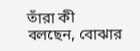তাঁরা কী বলছেন, বোঝার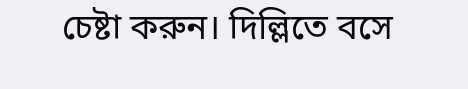চেষ্টা করুন। দিল্লিতে বসে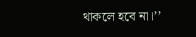থাকলে হবে না।’’